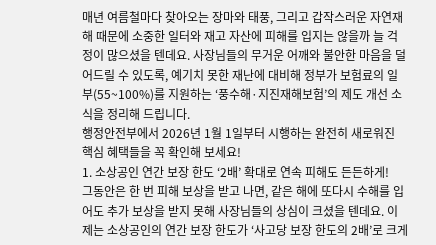매년 여름철마다 찾아오는 장마와 태풍, 그리고 갑작스러운 자연재해 때문에 소중한 일터와 재고 자산에 피해를 입지는 않을까 늘 걱정이 많으셨을 텐데요. 사장님들의 무거운 어깨와 불안한 마음을 덜어드릴 수 있도록, 예기치 못한 재난에 대비해 정부가 보험료의 일부(55~100%)를 지원하는 ‘풍수해·지진재해보험’의 제도 개선 소식을 정리해 드립니다.
행정안전부에서 2026년 1월 1일부터 시행하는 완전히 새로워진 핵심 혜택들을 꼭 확인해 보세요!
1. 소상공인 연간 보장 한도 ‘2배’ 확대로 연속 피해도 든든하게!
그동안은 한 번 피해 보상을 받고 나면, 같은 해에 또다시 수해를 입어도 추가 보상을 받지 못해 사장님들의 상심이 크셨을 텐데요. 이제는 소상공인의 연간 보장 한도가 ‘사고당 보장 한도의 2배’로 크게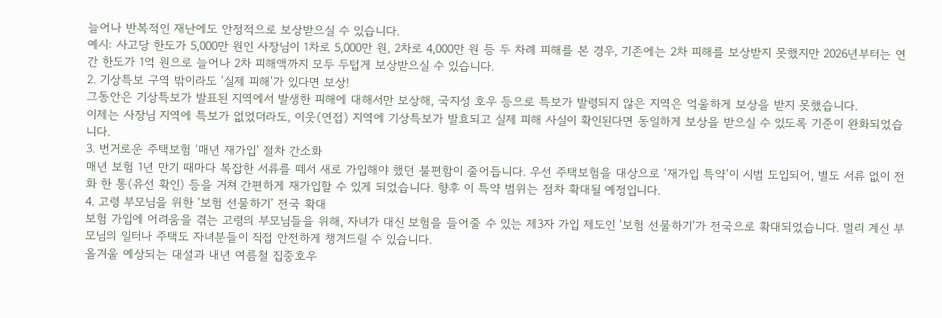늘어나 반복적인 재난에도 안정적으로 보상받으실 수 있습니다.
예시: 사고당 한도가 5,000만 원인 사장님이 1차로 5,000만 원, 2차로 4,000만 원 등 두 차례 피해를 본 경우, 기존에는 2차 피해를 보상받지 못했지만 2026년부터는 연간 한도가 1억 원으로 늘어나 2차 피해액까지 모두 두텁게 보상받으실 수 있습니다.
2. 기상특보 구역 밖이라도 ‘실제 피해’가 있다면 보상!
그동안은 기상특보가 발표된 지역에서 발생한 피해에 대해서만 보상해, 국지성 호우 등으로 특보가 발령되지 않은 지역은 억울하게 보상을 받지 못했습니다.
이제는 사장님 지역에 특보가 없었더라도, 이웃(연접) 지역에 기상특보가 발효되고 실제 피해 사실이 확인된다면 동일하게 보상을 받으실 수 있도록 기준이 완화되었습니다.
3. 번거로운 주택보험 ‘매년 재가입’ 절차 간소화
매년 보험 1년 만기 때마다 복잡한 서류를 떼서 새로 가입해야 했던 불편함이 줄어듭니다. 우선 주택보험을 대상으로 ‘재가입 특약’이 시범 도입되어, 별도 서류 없이 전화 한 통(유선 확인) 등을 거쳐 간편하게 재가입할 수 있게 되었습니다. 향후 이 특약 범위는 점차 확대될 예정입니다.
4. 고령 부모님을 위한 ‘보험 선물하기’ 전국 확대
보험 가입에 어려움을 겪는 고령의 부모님들을 위해, 자녀가 대신 보험을 들어줄 수 있는 제3자 가입 제도인 ‘보험 선물하기’가 전국으로 확대되었습니다. 멀리 계신 부모님의 일터나 주택도 자녀분들이 직접 안전하게 챙겨드릴 수 있습니다.
올겨울 예상되는 대설과 내년 여름철 집중호우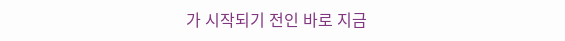가 시작되기 전인 바로 지금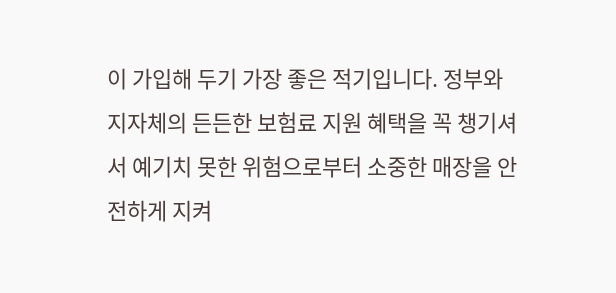이 가입해 두기 가장 좋은 적기입니다. 정부와 지자체의 든든한 보험료 지원 혜택을 꼭 챙기셔서 예기치 못한 위험으로부터 소중한 매장을 안전하게 지켜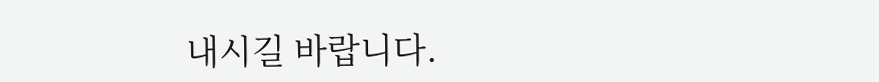내시길 바랍니다.